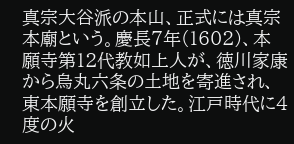真宗大谷派の本山、正式には真宗本廟という。慶長7年(1602)、本願寺第12代教如上人が、徳川家康から烏丸六条の土地を寄進され、東本願寺を創立した。江戸時代に4度の火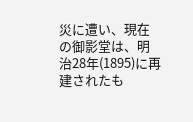災に遭い、現在の御影堂は、明治28年(1895)に再建されたも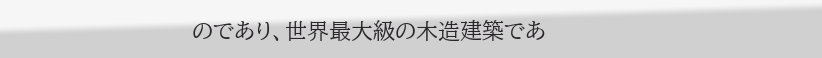のであり、世界最大級の木造建築であ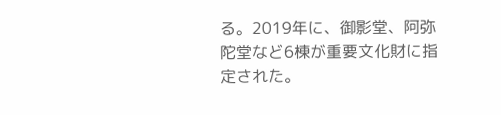る。2019年に、御影堂、阿弥陀堂など6棟が重要文化財に指定された。